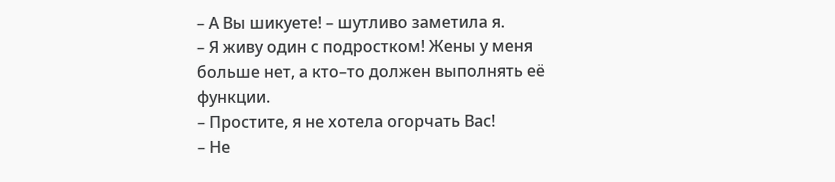– А Вы шикуете! – шутливо заметила я.
– Я живу один с подростком! Жены у меня больше нет, а кто–то должен выполнять её функции.
– Простите, я не хотела огорчать Вас!
– Не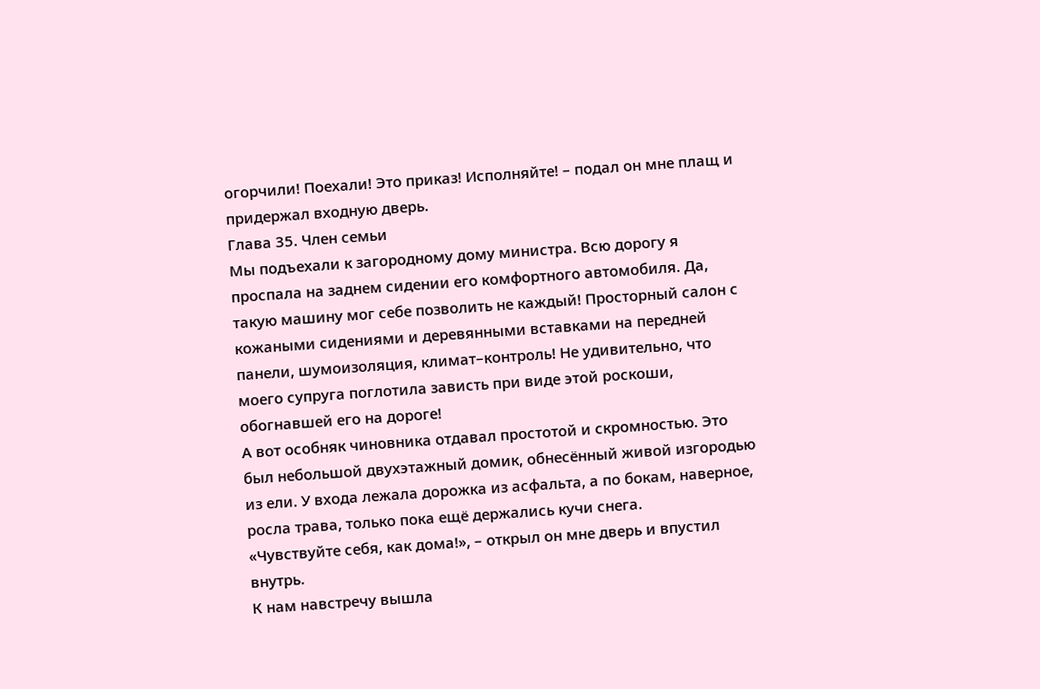огорчили! Поехали! Это приказ! Исполняйте! – подал он мне плащ и придержал входную дверь.
Глава 35. Член семьи
Мы подъехали к загородному дому министра. Всю дорогу я проспала на заднем сидении его комфортного автомобиля. Да, такую машину мог себе позволить не каждый! Просторный салон с кожаными сидениями и деревянными вставками на передней панели, шумоизоляция, климат–контроль! Не удивительно, что моего супруга поглотила зависть при виде этой роскоши, обогнавшей его на дороге!
А вот особняк чиновника отдавал простотой и скромностью. Это был небольшой двухэтажный домик, обнесённый живой изгородью из ели. У входа лежала дорожка из асфальта, а по бокам, наверное, росла трава, только пока ещё держались кучи снега.
«Чувствуйте себя, как дома!», – открыл он мне дверь и впустил внутрь.
К нам навстречу вышла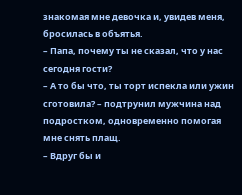знакомая мне девочка и, увидев меня, бросилась в объятья.
– Папа, почему ты не сказал, что у нас сегодня гости?
– А то бы что, ты торт испекла или ужин сготовила? – подтрунил мужчина над подростком, одновременно помогая мне снять плащ.
– Вдруг бы и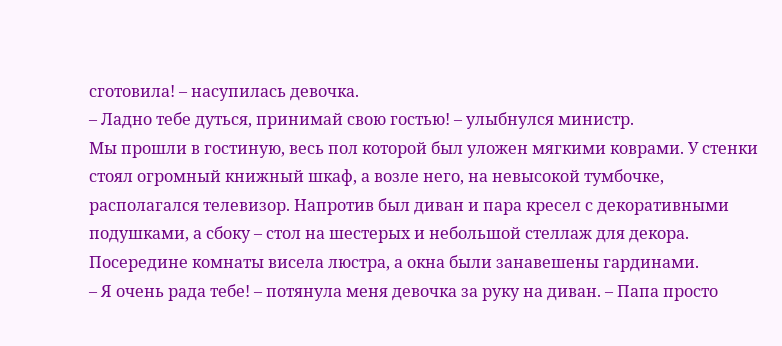сготовила! – насупилась девочка.
– Ладно тебе дуться, принимай свою гостью! – улыбнулся министр.
Мы прошли в гостиную, весь пол которой был уложен мягкими коврами. У стенки стоял огромный книжный шкаф, а возле него, на невысокой тумбочке, располагался телевизор. Напротив был диван и пара кресел с декоративными подушками, а сбоку – стол на шестерых и небольшой стеллаж для декора. Посередине комнаты висела люстра, а окна были занавешены гардинами.
– Я очень рада тебе! – потянула меня девочка за руку на диван. – Папа просто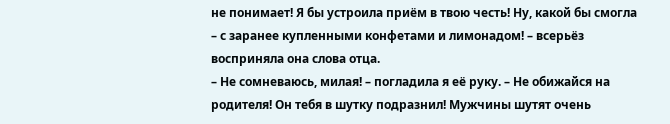не понимает! Я бы устроила приём в твою честь! Ну, какой бы смогла – с заранее купленными конфетами и лимонадом! – всерьёз восприняла она слова отца.
– Не сомневаюсь, милая! – погладила я её руку. – Не обижайся на родителя! Он тебя в шутку подразнил! Мужчины шутят очень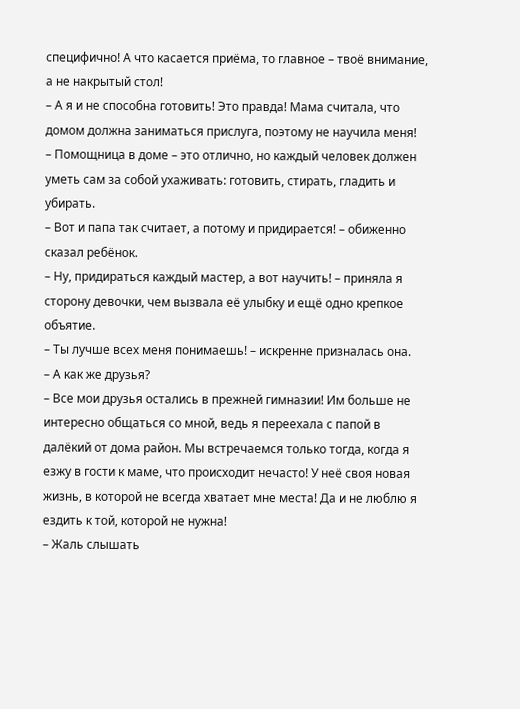специфично! А что касается приёма, то главное – твоё внимание, а не накрытый стол!
– А я и не способна готовить! Это правда! Мама считала, что домом должна заниматься прислуга, поэтому не научила меня!
– Помощница в доме – это отлично, но каждый человек должен уметь сам за собой ухаживать: готовить, стирать, гладить и убирать.
– Вот и папа так считает, а потому и придирается! – обиженно сказал ребёнок.
– Ну, придираться каждый мастер, а вот научить! – приняла я сторону девочки, чем вызвала её улыбку и ещё одно крепкое объятие.
– Ты лучше всех меня понимаешь! – искренне призналась она.
– А как же друзья?
– Все мои друзья остались в прежней гимназии! Им больше не интересно общаться со мной, ведь я переехала с папой в далёкий от дома район. Мы встречаемся только тогда, когда я езжу в гости к маме, что происходит нечасто! У неё своя новая жизнь, в которой не всегда хватает мне места! Да и не люблю я ездить к той, которой не нужна!
– Жаль слышать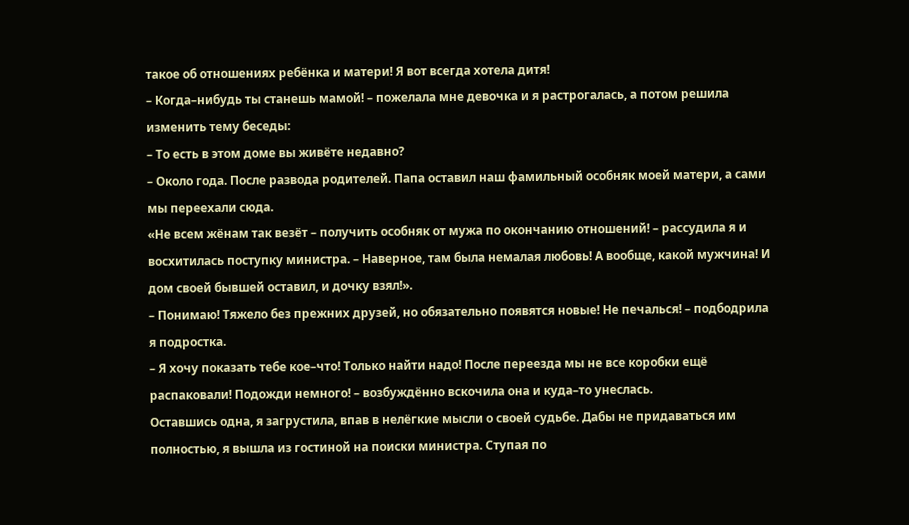такое об отношениях ребёнка и матери! Я вот всегда хотела дитя!
– Когда–нибудь ты станешь мамой! – пожелала мне девочка и я растрогалась, а потом решила изменить тему беседы:
– То есть в этом доме вы живёте недавно?
– Около года. После развода родителей. Папа оставил наш фамильный особняк моей матери, а сами мы переехали сюда.
«Не всем жёнам так везёт – получить особняк от мужа по окончанию отношений! – рассудила я и восхитилась поступку министра. – Наверное, там была немалая любовь! А вообще, какой мужчина! И дом своей бывшей оставил, и дочку взял!».
– Понимаю! Тяжело без прежних друзей, но обязательно появятся новые! Не печалься! – подбодрила я подростка.
– Я хочу показать тебе кое–что! Только найти надо! После переезда мы не все коробки ещё распаковали! Подожди немного! – возбуждённо вскочила она и куда–то унеслась.
Оставшись одна, я загрустила, впав в нелёгкие мысли о своей судьбе. Дабы не придаваться им полностью, я вышла из гостиной на поиски министра. Ступая по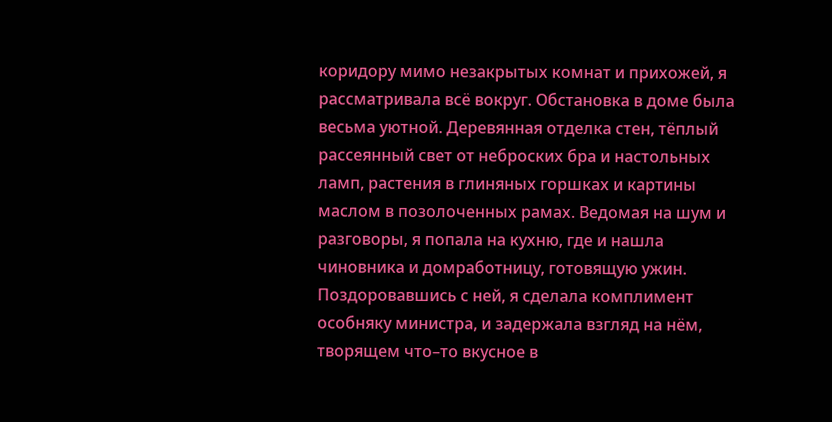коридору мимо незакрытых комнат и прихожей, я рассматривала всё вокруг. Обстановка в доме была весьма уютной. Деревянная отделка стен, тёплый рассеянный свет от неброских бра и настольных ламп, растения в глиняных горшках и картины маслом в позолоченных рамах. Ведомая на шум и разговоры, я попала на кухню, где и нашла чиновника и домработницу, готовящую ужин. Поздоровавшись с ней, я сделала комплимент особняку министра, и задержала взгляд на нём, творящем что–то вкусное в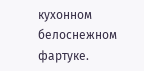кухонном белоснежном фартуке.